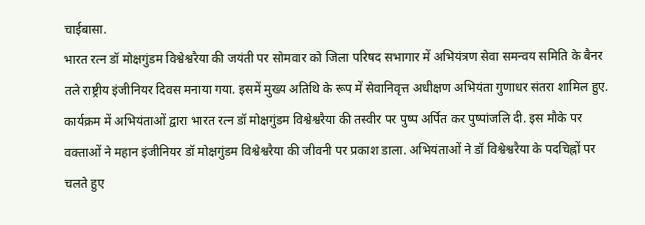चाईबासा.
भारत रत्न डॉ मोक्षगुंडम विश्वेश्वरैया की जयंती पर सोमवार को जिला परिषद सभागार में अभियंत्रण सेवा समन्वय समिति के बैनर तले राष्ट्रीय इंजीनियर दिवस मनाया गया. इसमें मुख्य अतिथि के रूप में सेवानिवृत्त अधीक्षण अभियंता गुणाधर संतरा शामिल हुए. कार्यक्रम में अभियंताओं द्वारा भारत रत्न डॉ मोक्षगुंडम विश्वेश्वरैया की तस्वीर पर पुष्प अर्पित कर पुष्पांजलि दी. इस मौके पर वक्ताओं ने महान इंजीनियर डॉ मोक्षगुंडम विश्वेश्वरैया की जीवनी पर प्रकाश डाला. अभियंताओं ने डॉ विश्वेश्वरैया के पदचिह्नों पर चलते हुए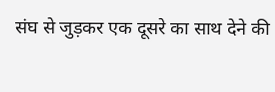संघ से जुड़कर एक दूसरे का साथ देने की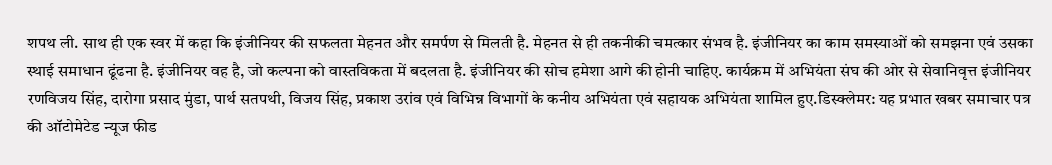शपथ ली. साथ ही एक स्वर में कहा कि इंजीनियर की सफलता मेहनत और समर्पण से मिलती है. मेहनत से ही तकनीकी चमत्कार संभव है. इंजीनियर का काम समस्याओं को समझना एवं उसका स्थाई समाधान ढूंढना है. इंजीनियर वह है, जो कल्पना को वास्तविकता में बदलता है. इंजीनियर की सोच हमेशा आगे की होनी चाहिए. कार्यक्रम में अभियंता संघ की ओर से सेवानिवृत्त इंजीनियर रणविजय सिंह, दारोगा प्रसाद मुंडा, पार्थ सतपथी, विजय सिंह, प्रकाश उरांव एवं विभिन्न विभागों के कनीय अभियंता एवं सहायक अभियंता शामिल हुए.डिस्क्लेमर: यह प्रभात खबर समाचार पत्र की ऑटोमेटेड न्यूज फीड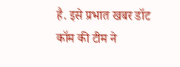है. इसे प्रभात खबर डॉट कॉम की टीम ने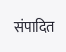संपादित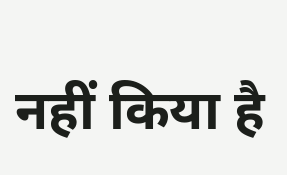नहीं किया है